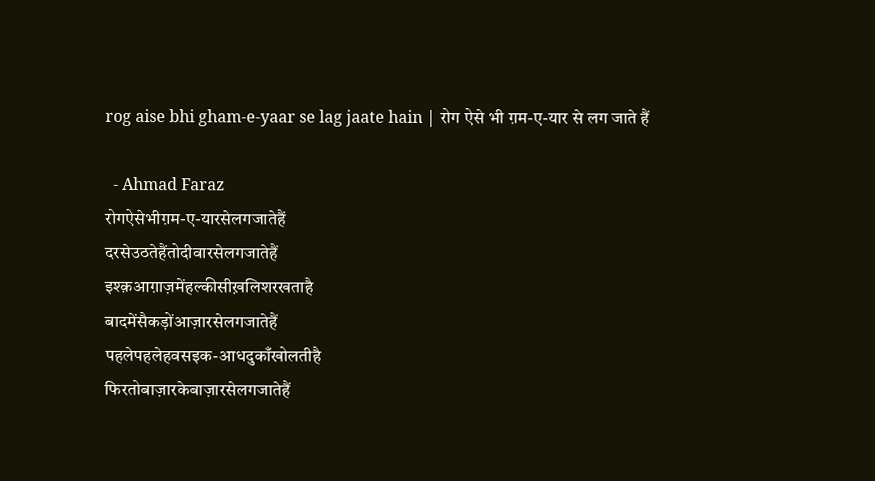rog aise bhi gham-e-yaar se lag jaate hain | रोग ऐसे भी ग़म-ए-यार से लग जाते हैं

  - Ahmad Faraz
रोगऐसेभीग़म-ए-यारसेलगजातेहैं
दरसेउठतेहैंतोदीवारसेलगजातेहैं
इश्क़आग़ाज़मेंहल्कीसीख़लिशरखताहै
बादमेंसैकड़ोंआज़ारसेलगजातेहैं
पहलेपहलेहवसइक-आधदुकाँखोलतीहै
फिरतोबाज़ारकेबाज़ारसेलगजातेहैं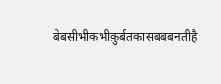बेबसीभीकभीक़ुर्बतकासबबबनतीहै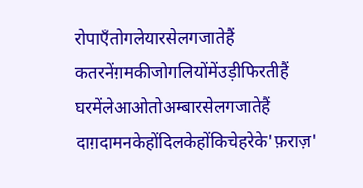रोपाएँतोगलेयारसेलगजातेहैं
कतरनेंग़मकीजोगलियोंमेंउड़ीफिरतीहैं
घरमेंलेआओतोअम्बारसेलगजातेहैं
दाग़दामनकेहोंदिलकेहोंकिचेहरेके'फ़राज़'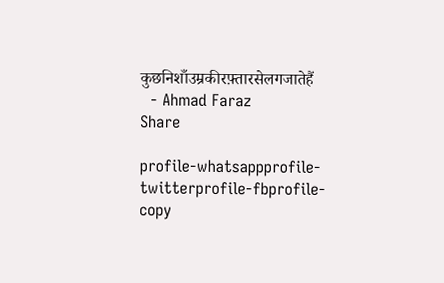कुछनिशाँउम्रकीरफ़्तारसेलगजातेहैं
  - Ahmad Faraz
Share

profile-whatsappprofile-twitterprofile-fbprofile-copy